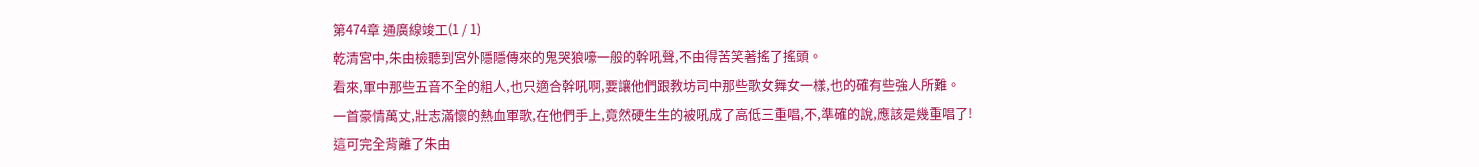第474章 通廣線竣工(1 / 1)
乾清宮中,朱由檢聽到宮外隱隱傳來的鬼哭狼嚎一般的幹吼聲,不由得苦笑著搖了搖頭。
看來,軍中那些五音不全的粗人,也只適合幹吼啊,要讓他們跟教坊司中那些歌女舞女一樣,也的確有些強人所難。
一首豪情萬丈,壯志滿懷的熱血軍歌,在他們手上,竟然硬生生的被吼成了高低三重唱,不,準確的說,應該是幾重唱了!
這可完全背離了朱由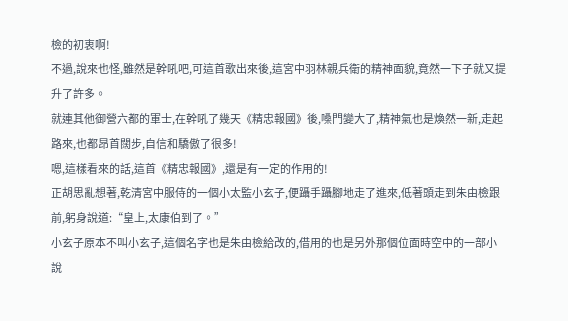檢的初衷啊!
不過,說來也怪,雖然是幹吼吧,可這首歌出來後,這宮中羽林親兵衛的精神面貌,竟然一下子就又提升了許多。
就連其他御營六都的軍士,在幹吼了幾天《精忠報國》後,嗓門變大了,精神氣也是煥然一新,走起路來,也都昂首闊步,自信和驕傲了很多!
嗯,這樣看來的話,這首《精忠報國》,還是有一定的作用的!
正胡思亂想著,乾清宮中服侍的一個小太監小玄子,便躡手躡腳地走了進來,低著頭走到朱由檢跟前,躬身說道:“皇上,太康伯到了。”
小玄子原本不叫小玄子,這個名字也是朱由檢給改的,借用的也是另外那個位面時空中的一部小說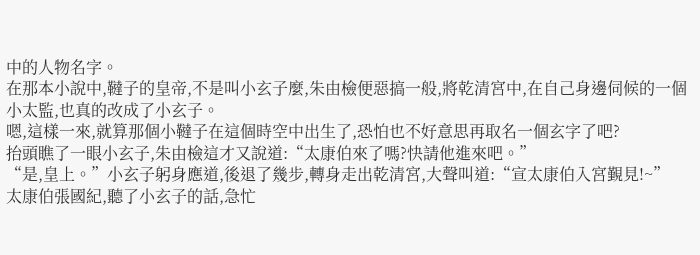中的人物名字。
在那本小說中,韃子的皇帝,不是叫小玄子麼,朱由檢便惡搞一般,將乾清宮中,在自己身邊伺候的一個小太監,也真的改成了小玄子。
嗯,這樣一來,就算那個小韃子在這個時空中出生了,恐怕也不好意思再取名一個玄字了吧?
抬頭瞧了一眼小玄子,朱由檢這才又說道:“太康伯來了嗎?快請他進來吧。”
“是,皇上。”小玄子躬身應道,後退了幾步,轉身走出乾清宮,大聲叫道:“宣太康伯入宮覲見!~”
太康伯張國紀,聽了小玄子的話,急忙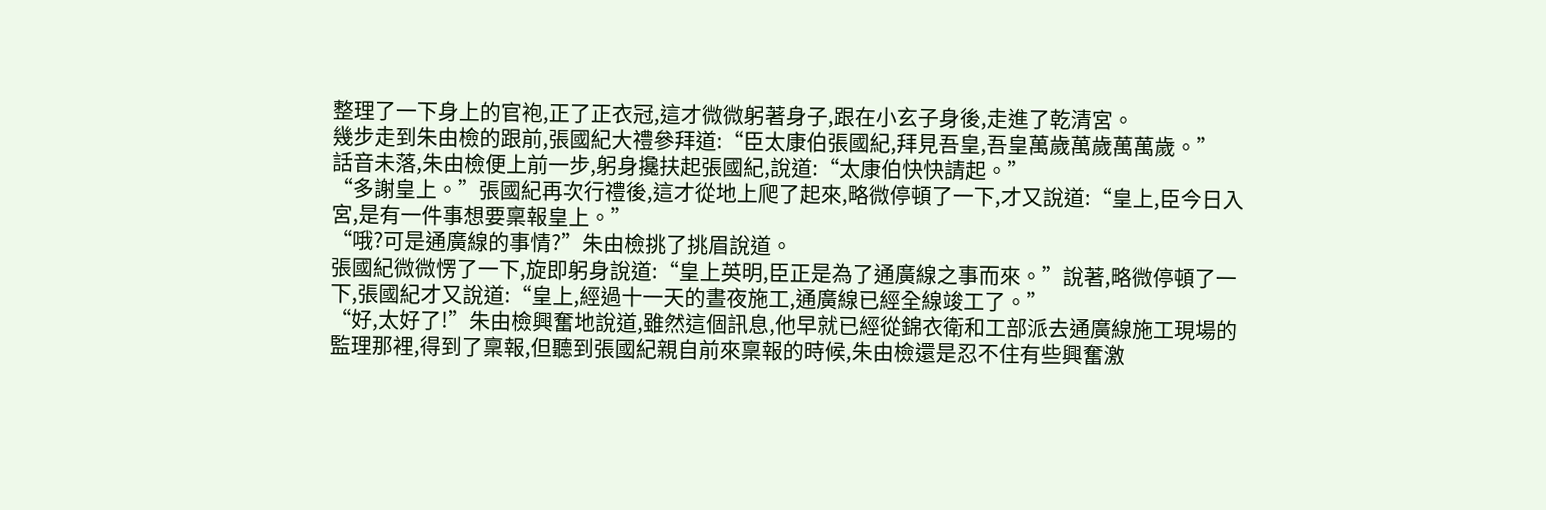整理了一下身上的官袍,正了正衣冠,這才微微躬著身子,跟在小玄子身後,走進了乾清宮。
幾步走到朱由檢的跟前,張國紀大禮參拜道:“臣太康伯張國紀,拜見吾皇,吾皇萬歲萬歲萬萬歲。”
話音未落,朱由檢便上前一步,躬身攙扶起張國紀,說道:“太康伯快快請起。”
“多謝皇上。”張國紀再次行禮後,這才從地上爬了起來,略微停頓了一下,才又說道:“皇上,臣今日入宮,是有一件事想要稟報皇上。”
“哦?可是通廣線的事情?”朱由檢挑了挑眉說道。
張國紀微微愣了一下,旋即躬身說道:“皇上英明,臣正是為了通廣線之事而來。”說著,略微停頓了一下,張國紀才又說道:“皇上,經過十一天的晝夜施工,通廣線已經全線竣工了。”
“好,太好了!”朱由檢興奮地說道,雖然這個訊息,他早就已經從錦衣衛和工部派去通廣線施工現場的監理那裡,得到了稟報,但聽到張國紀親自前來稟報的時候,朱由檢還是忍不住有些興奮激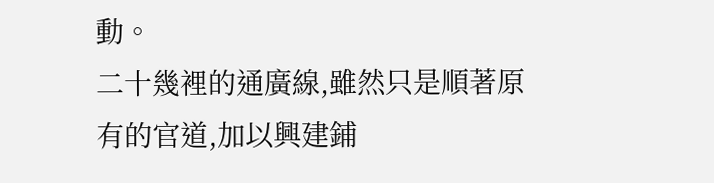動。
二十幾裡的通廣線,雖然只是順著原有的官道,加以興建鋪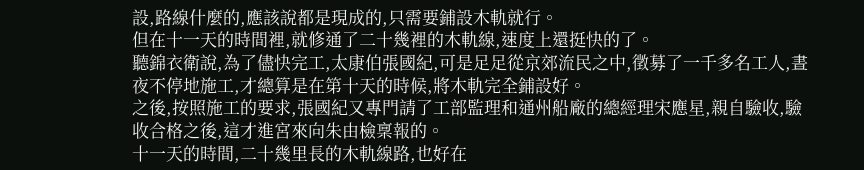設,路線什麼的,應該說都是現成的,只需要鋪設木軌就行。
但在十一天的時間裡,就修通了二十幾裡的木軌線,速度上還挺快的了。
聽錦衣衛說,為了儘快完工,太康伯張國紀,可是足足從京郊流民之中,徵募了一千多名工人,晝夜不停地施工,才總算是在第十天的時候,將木軌完全鋪設好。
之後,按照施工的要求,張國紀又專門請了工部監理和通州船廠的總經理宋應星,親自驗收,驗收合格之後,這才進宮來向朱由檢稟報的。
十一天的時間,二十幾里長的木軌線路,也好在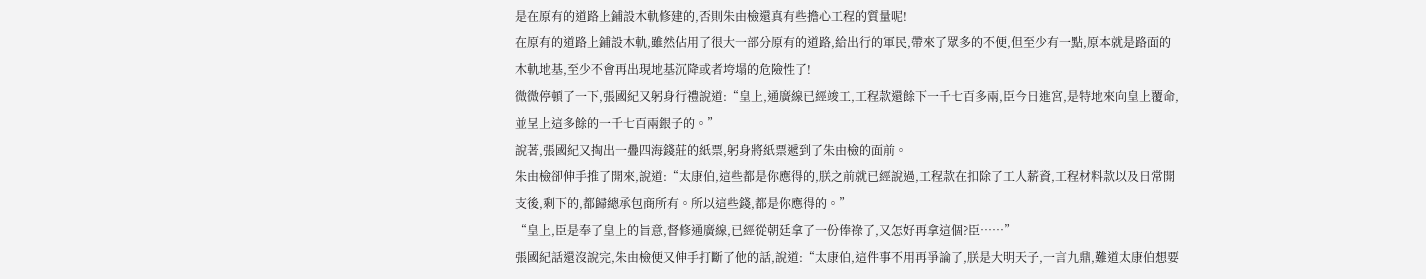是在原有的道路上鋪設木軌修建的,否則朱由檢還真有些擔心工程的質量呢!
在原有的道路上鋪設木軌,雖然佔用了很大一部分原有的道路,給出行的軍民,帶來了眾多的不便,但至少有一點,原本就是路面的木軌地基,至少不會再出現地基沉降或者垮塌的危險性了!
微微停頓了一下,張國紀又躬身行禮說道:“皇上,通廣線已經竣工,工程款還餘下一千七百多兩,臣今日進宮,是特地來向皇上覆命,並呈上這多餘的一千七百兩銀子的。”
說著,張國紀又掏出一疊四海錢莊的紙票,躬身將紙票遞到了朱由檢的面前。
朱由檢卻伸手推了開來,說道:“太康伯,這些都是你應得的,朕之前就已經說過,工程款在扣除了工人薪資,工程材料款以及日常開支後,剩下的,都歸總承包商所有。所以這些錢,都是你應得的。”
“皇上,臣是奉了皇上的旨意,督修通廣線,已經從朝廷拿了一份俸祿了,又怎好再拿這個?臣……”
張國紀話還沒說完,朱由檢便又伸手打斷了他的話,說道:“太康伯,這件事不用再爭論了,朕是大明天子,一言九鼎,難道太康伯想要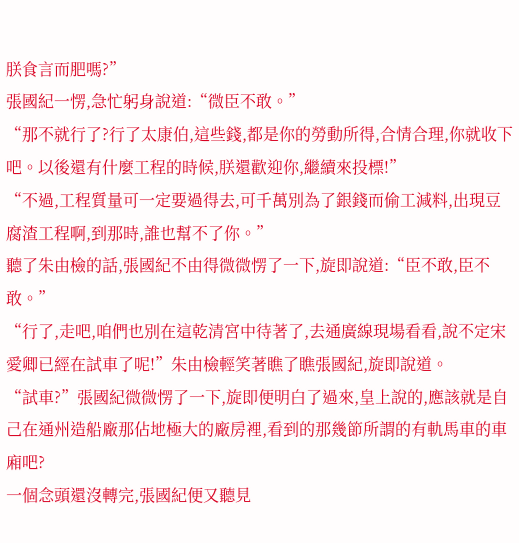朕食言而肥嗎?”
張國紀一愣,急忙躬身說道:“微臣不敢。”
“那不就行了?行了太康伯,這些錢,都是你的勞動所得,合情合理,你就收下吧。以後還有什麼工程的時候,朕還歡迎你,繼續來投標!”
“不過,工程質量可一定要過得去,可千萬別為了銀錢而偷工減料,出現豆腐渣工程啊,到那時,誰也幫不了你。”
聽了朱由檢的話,張國紀不由得微微愣了一下,旋即說道:“臣不敢,臣不敢。”
“行了,走吧,咱們也別在這乾清宮中待著了,去通廣線現場看看,說不定宋愛卿已經在試車了呢!”朱由檢輕笑著瞧了瞧張國紀,旋即說道。
“試車?”張國紀微微愣了一下,旋即便明白了過來,皇上說的,應該就是自己在通州造船廠那佔地極大的廠房裡,看到的那幾節所謂的有軌馬車的車廂吧?
一個念頭還沒轉完,張國紀便又聽見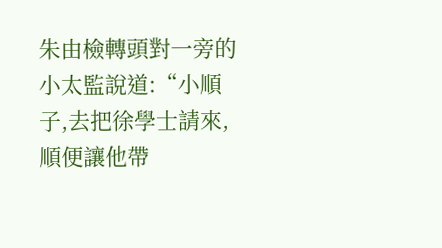朱由檢轉頭對一旁的小太監說道:“小順子,去把徐學士請來,順便讓他帶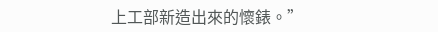上工部新造出來的懷錶。”